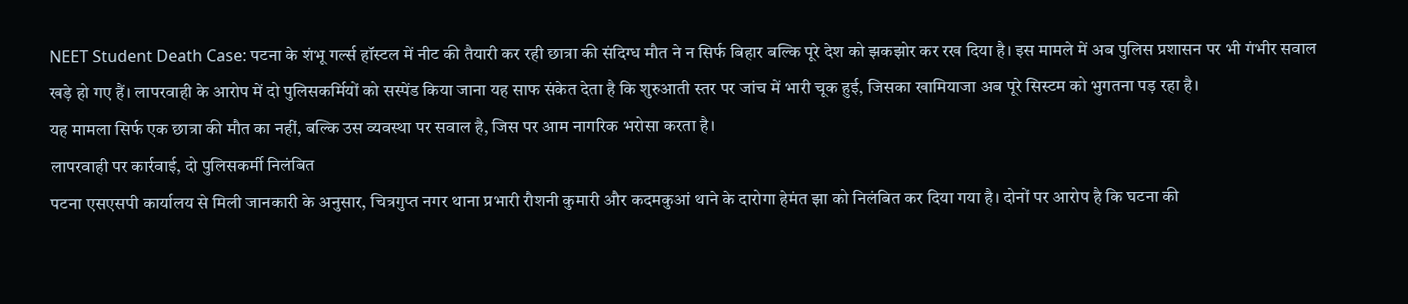NEET Student Death Case: पटना के शंभू गर्ल्स हॉस्टल में नीट की तैयारी कर रही छात्रा की संदिग्ध मौत ने न सिर्फ बिहार बल्कि पूरे देश को झकझोर कर रख दिया है। इस मामले में अब पुलिस प्रशासन पर भी गंभीर सवाल खड़े हो गए हैं। लापरवाही के आरोप में दो पुलिसकर्मियों को सस्पेंड किया जाना यह साफ संकेत देता है कि शुरुआती स्तर पर जांच में भारी चूक हुई, जिसका खामियाजा अब पूरे सिस्टम को भुगतना पड़ रहा है।
यह मामला सिर्फ एक छात्रा की मौत का नहीं, बल्कि उस व्यवस्था पर सवाल है, जिस पर आम नागरिक भरोसा करता है।
लापरवाही पर कार्रवाई, दो पुलिसकर्मी निलंबित
पटना एसएसपी कार्यालय से मिली जानकारी के अनुसार, चित्रगुप्त नगर थाना प्रभारी रौशनी कुमारी और कदमकुआं थाने के दारोगा हेमंत झा को निलंबित कर दिया गया है। दोनों पर आरोप है कि घटना की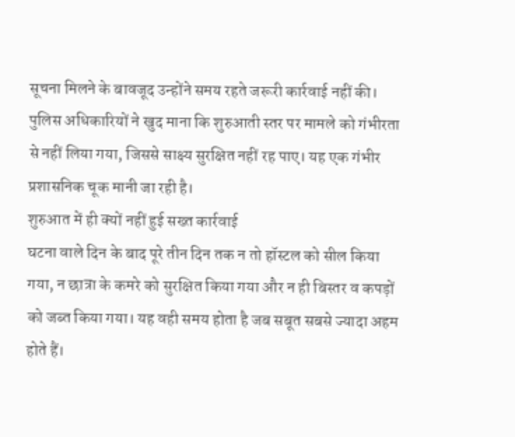सूचना मिलने के बावजूद उन्होंने समय रहते जरूरी कार्रवाई नहीं की।
पुलिस अधिकारियों ने खुद माना कि शुरुआती स्तर पर मामले को गंभीरता से नहीं लिया गया, जिससे साक्ष्य सुरक्षित नहीं रह पाए। यह एक गंभीर प्रशासनिक चूक मानी जा रही है।
शुरुआत में ही क्यों नहीं हुई सख्त कार्रवाई
घटना वाले दिन के बाद पूरे तीन दिन तक न तो हॉस्टल को सील किया गया, न छात्रा के कमरे को सुरक्षित किया गया और न ही बिस्तर व कपड़ों को जब्त किया गया। यह वही समय होता है जब सबूत सबसे ज्यादा अहम होते हैं।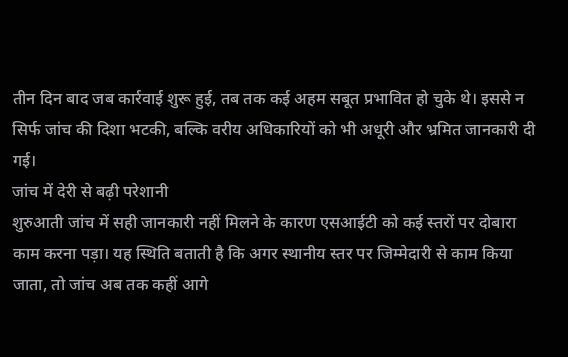तीन दिन बाद जब कार्रवाई शुरू हुई, तब तक कई अहम सबूत प्रभावित हो चुके थे। इससे न सिर्फ जांच की दिशा भटकी, बल्कि वरीय अधिकारियों को भी अधूरी और भ्रमित जानकारी दी गई।
जांच में देरी से बढ़ी परेशानी
शुरुआती जांच में सही जानकारी नहीं मिलने के कारण एसआईटी को कई स्तरों पर दोबारा काम करना पड़ा। यह स्थिति बताती है कि अगर स्थानीय स्तर पर जिम्मेदारी से काम किया जाता, तो जांच अब तक कहीं आगे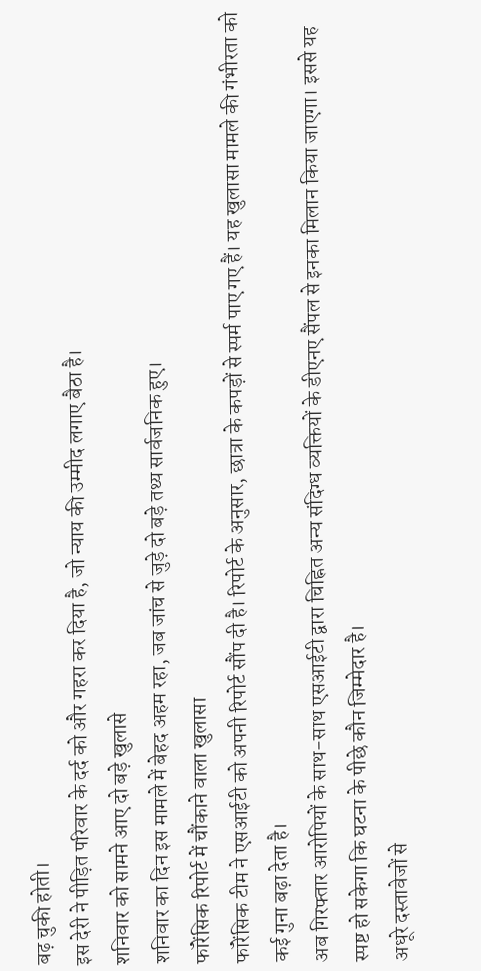बढ़ चुकी होती।
इस देरी ने पीड़ित परिवार के दर्द को और गहरा कर दिया है, जो न्याय की उम्मीद लगाए बैठा है।
शनिवार को सामने आए दो बड़े खुलासे
शनिवार का दिन इस मामले में बेहद अहम रहा, जब जांच से जुड़े दो बड़े तथ्य सार्वजनिक हुए।
फॉरेंसिक रिपोर्ट में चौंकाने वाला खुलासा
फॉरेंसिक टीम ने एसआईटी को अपनी रिपोर्ट सौंप दी है। रिपोर्ट के अनुसार, छात्रा के कपड़ों से स्पर्म पाए गए हैं। यह खुलासा मामले की गंभीरता को कई गुना बढ़ा देता है।
अब गिरफ्तार आरोपियों के साथ-साथ एसआईटी द्वारा चिह्नित अन्य संदिग्ध व्यक्तियों के डीएनए सैंपल से इनका मिलान किया जाएगा। इससे यह स्पष्ट हो सकेगा कि घटना के पीछे कौन जिम्मेदार है।
अधूरे दस्तावेजों से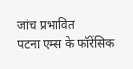जांच प्रभावित
पटना एम्स के फॉरेंसिक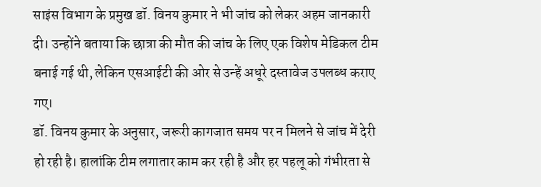साइंस विभाग के प्रमुख डॉ. विनय कुमार ने भी जांच को लेकर अहम जानकारी दी। उन्होंने बताया कि छात्रा की मौत की जांच के लिए एक विशेष मेडिकल टीम बनाई गई थी, लेकिन एसआईटी की ओर से उन्हें अधूरे दस्तावेज उपलब्ध कराए गए।
डॉ. विनय कुमार के अनुसार, जरूरी कागजात समय पर न मिलने से जांच में देरी हो रही है। हालांकि टीम लगातार काम कर रही है और हर पहलू को गंभीरता से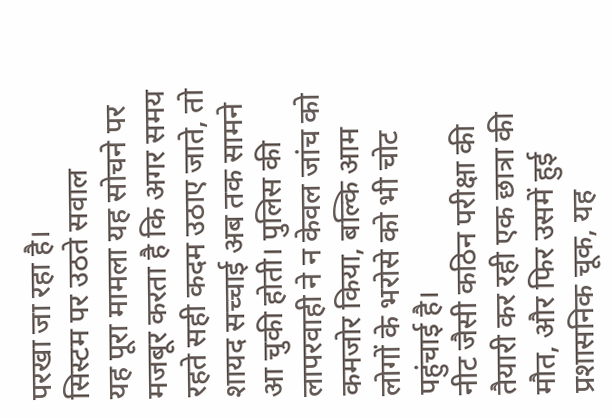परखा जा रहा है।
सिस्टम पर उठते सवाल
यह पूरा मामला यह सोचने पर मजबूर करता है कि अगर समय रहते सही कदम उठाए जाते, तो शायद सच्चाई अब तक सामने आ चुकी होती। पुलिस की लापरवाही ने न केवल जांच को कमजोर किया, बल्कि आम लोगों के भरोसे को भी चोट पहुंचाई है।
नीट जैसी कठिन परीक्षा की तैयारी कर रही एक छात्रा की मौत, और फिर उसमें हुई प्रशासनिक चूक, यह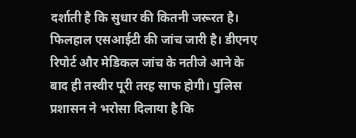दर्शाती है कि सुधार की कितनी जरूरत है।
फिलहाल एसआईटी की जांच जारी है। डीएनए रिपोर्ट और मेडिकल जांच के नतीजे आने के बाद ही तस्वीर पूरी तरह साफ होगी। पुलिस प्रशासन ने भरोसा दिलाया है कि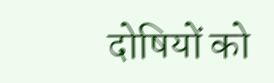दोषियों को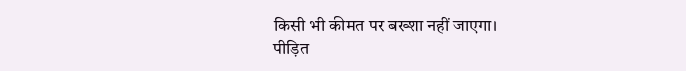किसी भी कीमत पर बख्शा नहीं जाएगा।
पीड़ित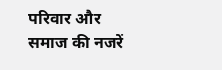परिवार और समाज की नजरें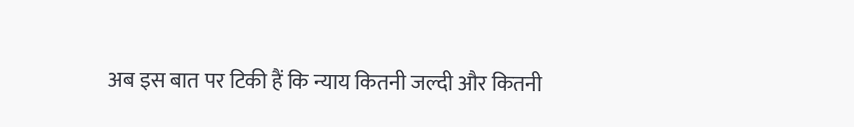अब इस बात पर टिकी हैं कि न्याय कितनी जल्दी और कितनी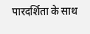पारदर्शिता के साथ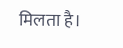मिलता है।